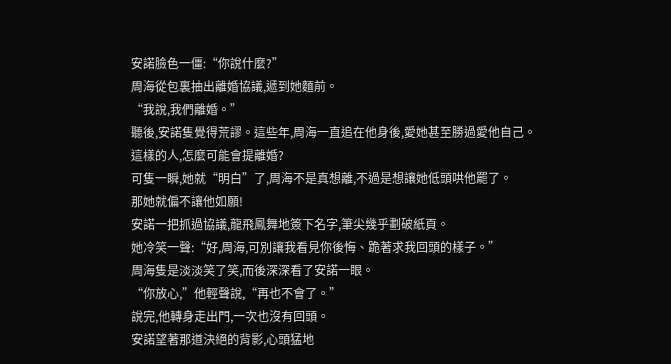安諾臉色一僵:“你說什麼?”
周海從包裏抽出離婚協議,遞到她麵前。
“我說,我們離婚。”
聽後,安諾隻覺得荒謬。這些年,周海一直追在他身後,愛她甚至勝過愛他自己。
這樣的人,怎麼可能會提離婚?
可隻一瞬,她就“明白”了,周海不是真想離,不過是想讓她低頭哄他罷了。
那她就偏不讓他如願!
安諾一把抓過協議,龍飛鳳舞地簽下名字,筆尖幾乎劃破紙頁。
她冷笑一聲:“好,周海,可別讓我看見你後悔、跪著求我回頭的樣子。”
周海隻是淡淡笑了笑,而後深深看了安諾一眼。
“你放心,”他輕聲說,“再也不會了。”
說完,他轉身走出門,一次也沒有回頭。
安諾望著那道決絕的背影,心頭猛地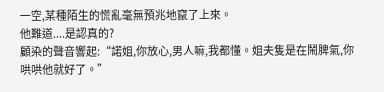一空,某種陌生的慌亂毫無預兆地竄了上來。
他難道....是認真的?
顧染的聲音響起:“諾姐,你放心,男人嘛,我都懂。姐夫隻是在鬧脾氣,你哄哄他就好了。”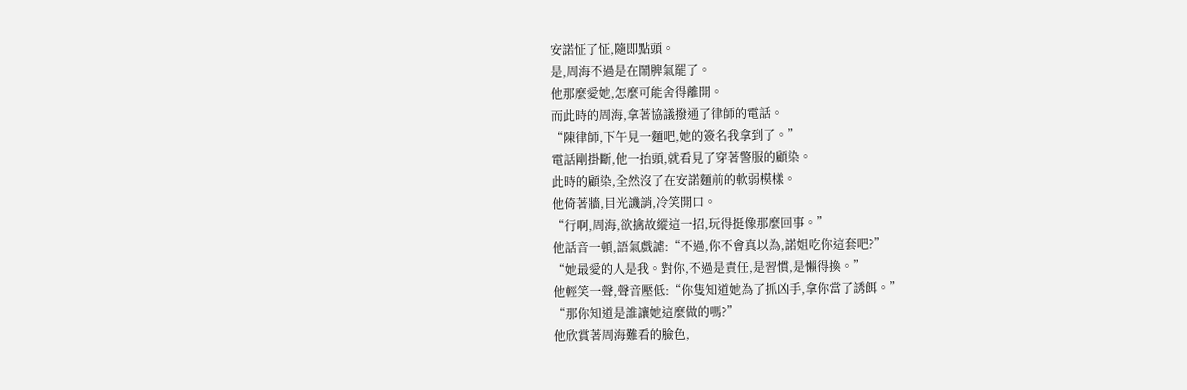安諾怔了怔,隨即點頭。
是,周海不過是在鬧脾氣罷了。
他那麼愛她,怎麼可能舍得離開。
而此時的周海,拿著協議撥通了律師的電話。
“陳律師,下午見一麵吧,她的簽名我拿到了。”
電話剛掛斷,他一抬頭,就看見了穿著警服的顧染。
此時的顧染,全然沒了在安諾麵前的軟弱模樣。
他倚著牆,目光譏誚,冷笑開口。
“行啊,周海,欲擒故縱這一招,玩得挺像那麼回事。”
他話音一頓,語氣戲謔:“不過,你不會真以為,諾姐吃你這套吧?”
“她最愛的人是我。對你,不過是責任,是習慣,是懶得換。”
他輕笑一聲,聲音壓低:“你隻知道她為了抓凶手,拿你當了誘餌。”
“那你知道是誰讓她這麼做的嗎?”
他欣賞著周海難看的臉色,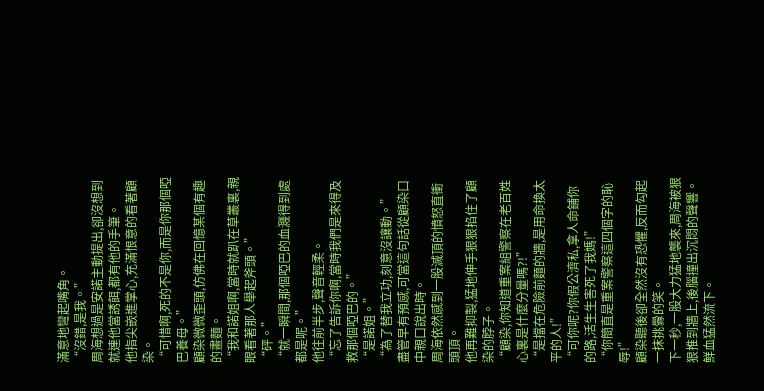滿意地彎起嘴角。
“沒錯,是我。”
周海想過是安諾主動提出,卻沒想到就連他當誘餌,都有他的手筆。
他指尖嵌進掌心,充滿恨意的看著顧染。
“可惜啊,死的不是你,而是你那個啞巴養母。”
顧染微微歪頭,仿佛在回憶某個有趣的畫麵。
“我和諾姐啊,當時就趴在草叢裏,親眼看著那人舉起斧頭。”
“砰。”
“就一瞬間,那個啞巴的血濺得到處都是呢。”
他往前半步,聲音輕柔。
“忘了告訴你啊,當時我們是來得及救那個啞巴的。”
“是諾姐。”
“為了替我立功,刻意沒讓動。”
盡管早有預感,可當這句話從顧染口中親口說出時。
周海依然感到一股滅頂的憤怒直衝頭頂。
他再難抑製,猛地伸手狠狠掐住了顧染的脖子。
“顧染,你知道重案組警察在老百姓心裏是什麼分量嗎?!”
“是擋在危險前麵的牆,是用命換太平的人!”
“可你呢?你假公濟私,拿人命鋪你的路,活生生害死了我媽!”
“你簡直是重案警察這四個字的恥辱!”
顧染聽後卻全然沒有恐懼,反而勾起一抹挑釁的笑。
下一秒,一股大力猛地襲來,周海被狠狠推到牆上,後腦撞出沉悶的聲響。
鮮血猛然流下。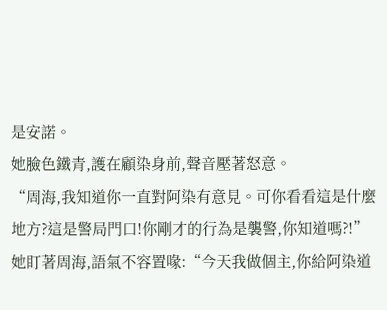是安諾。
她臉色鐵青,護在顧染身前,聲音壓著怒意。
“周海,我知道你一直對阿染有意見。可你看看這是什麼地方?這是警局門口!你剛才的行為是襲警,你知道嗎?!”
她盯著周海,語氣不容置喙:“今天我做個主,你給阿染道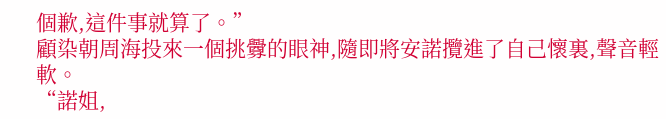個歉,這件事就算了。”
顧染朝周海投來一個挑釁的眼神,隨即將安諾攬進了自己懷裏,聲音輕軟。
“諾姐,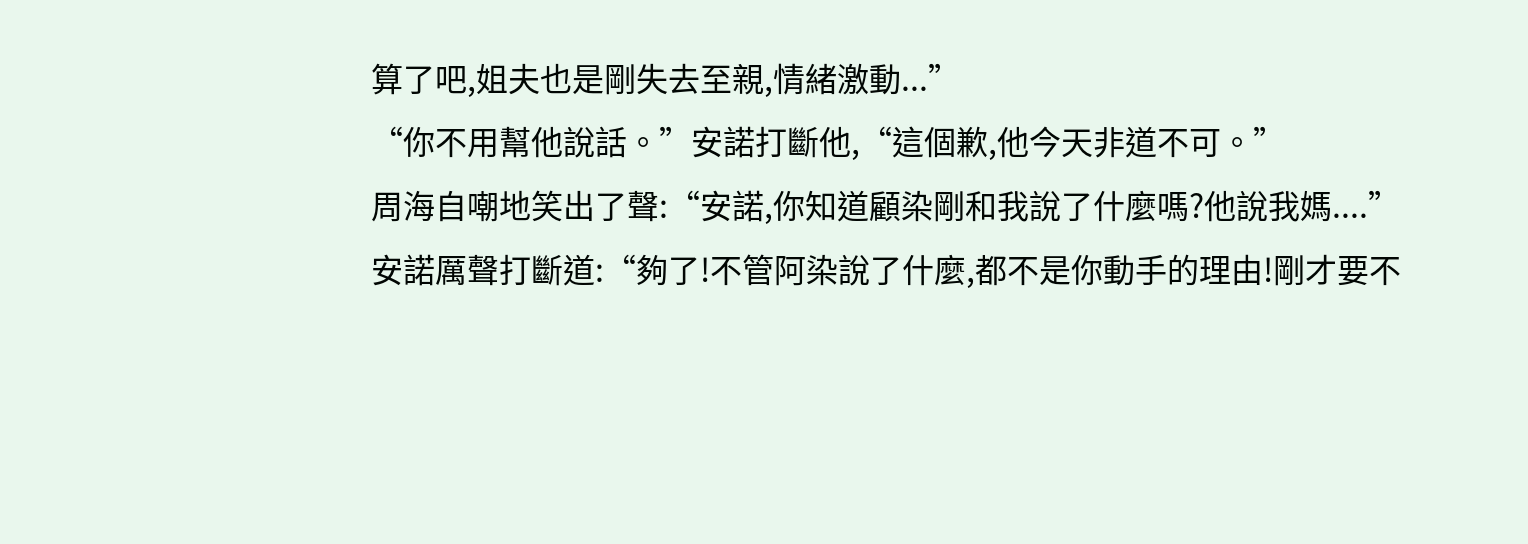算了吧,姐夫也是剛失去至親,情緒激動...”
“你不用幫他說話。”安諾打斷他,“這個歉,他今天非道不可。”
周海自嘲地笑出了聲:“安諾,你知道顧染剛和我說了什麼嗎?他說我媽....”
安諾厲聲打斷道:“夠了!不管阿染說了什麼,都不是你動手的理由!剛才要不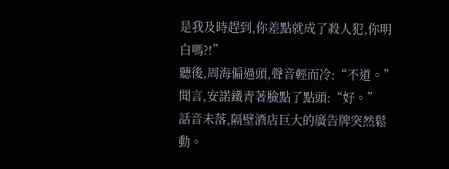是我及時趕到,你差點就成了殺人犯,你明白嗎?!”
聽後,周海偏過頭,聲音輕而冷:“不道。”
聞言,安諾鐵青著臉點了點頭:“好。”
話音未落,隔壁酒店巨大的廣告牌突然鬆動。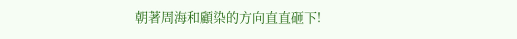朝著周海和顧染的方向直直砸下!